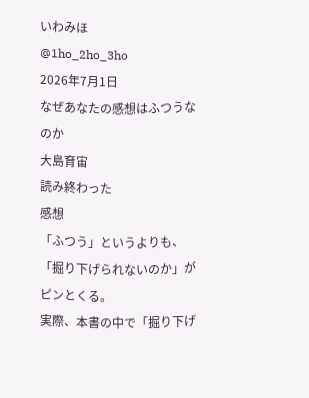いわみほ
@1ho_2ho_3ho
2026年7月1日
なぜあなたの感想はふつうなのか
大島育宙
読み終わった
感想
「ふつう」というよりも、「掘り下げられないのか」がピンとくる。
実際、本書の中で「掘り下げ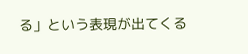る」という表現が出てくる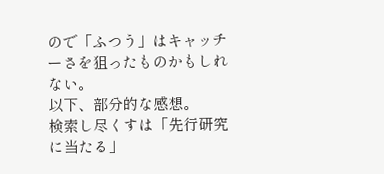ので「ふつう」はキャッチーさを狙ったものかもしれない。
以下、部分的な感想。
検索し尽くすは「先行研究に当たる」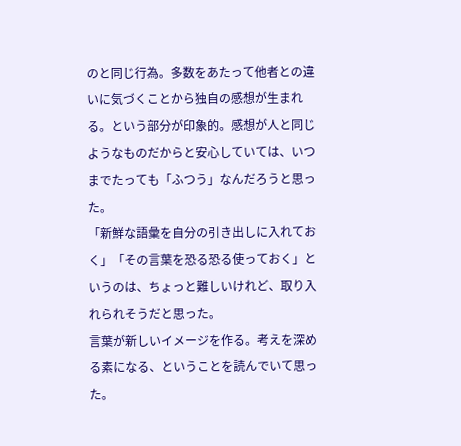のと同じ行為。多数をあたって他者との違いに気づくことから独自の感想が生まれる。という部分が印象的。感想が人と同じようなものだからと安心していては、いつまでたっても「ふつう」なんだろうと思った。
「新鮮な語彙を自分の引き出しに入れておく」「その言葉を恐る恐る使っておく」というのは、ちょっと難しいけれど、取り入れられそうだと思った。
言葉が新しいイメージを作る。考えを深める素になる、ということを読んでいて思った。